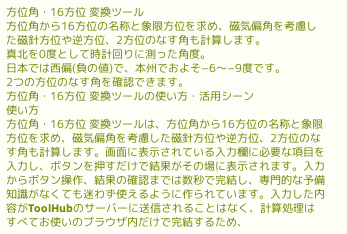方位角・16方位 変換ツール
方位角から16方位の名称と象限方位を求め、磁気偏角を考慮した磁針方位や逆方位、2方位のなす角も計算します。
真北を0度として時計回りに測った角度。
日本では西偏(負の値)で、本州でおよそ−6〜−9度です。
2つの方位のなす角を確認できます。
方位角・16方位 変換ツールの使い方・活用シーン
使い方
方位角・16方位 変換ツールは、方位角から16方位の名称と象限方位を求め、磁気偏角を考慮した磁針方位や逆方位、2方位のなす角も計算します。画面に表示されている入力欄に必要な項目を入力し、ボタンを押すだけで結果がその場に表示されます。入力からボタン操作、結果の確認までは数秒で完結し、専門的な予備知識がなくても迷わず使えるように作られています。入力した内容がToolHubのサーバーに送信されることはなく、計算処理はすべてお使いのブラウザ内だけで完結するため、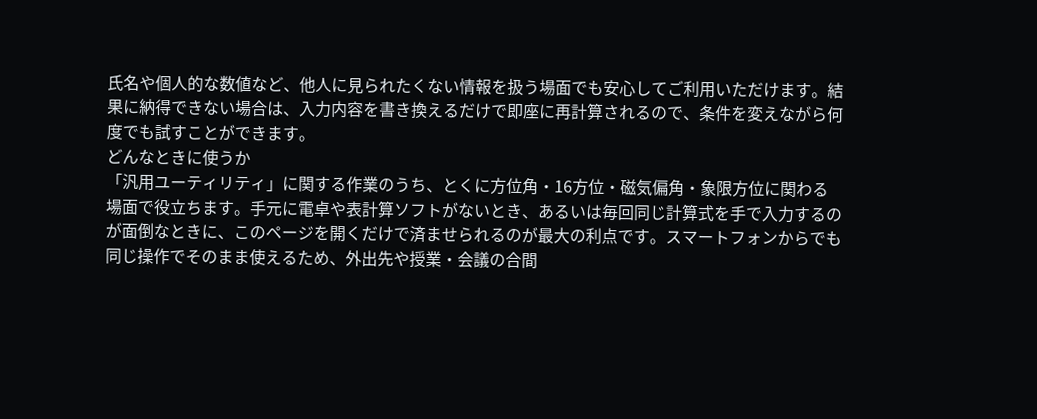氏名や個人的な数値など、他人に見られたくない情報を扱う場面でも安心してご利用いただけます。結果に納得できない場合は、入力内容を書き換えるだけで即座に再計算されるので、条件を変えながら何度でも試すことができます。
どんなときに使うか
「汎用ユーティリティ」に関する作業のうち、とくに方位角・16方位・磁気偏角・象限方位に関わる場面で役立ちます。手元に電卓や表計算ソフトがないとき、あるいは毎回同じ計算式を手で入力するのが面倒なときに、このページを開くだけで済ませられるのが最大の利点です。スマートフォンからでも同じ操作でそのまま使えるため、外出先や授業・会議の合間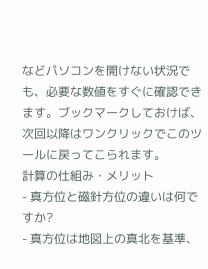などパソコンを開けない状況でも、必要な数値をすぐに確認できます。ブックマークしておけば、次回以降はワンクリックでこのツールに戻ってこられます。
計算の仕組み・メリット
- 真方位と磁針方位の違いは何ですか?
- 真方位は地図上の真北を基準、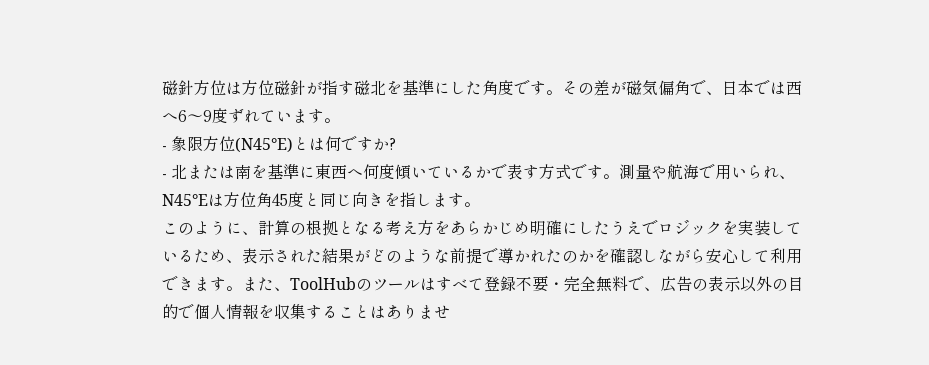磁針方位は方位磁針が指す磁北を基準にした角度です。その差が磁気偏角で、日本では西へ6〜9度ずれています。
- 象限方位(N45°E)とは何ですか?
- 北または南を基準に東西へ何度傾いているかで表す方式です。測量や航海で用いられ、N45°Eは方位角45度と同じ向きを指します。
このように、計算の根拠となる考え方をあらかじめ明確にしたうえでロジックを実装しているため、表示された結果がどのような前提で導かれたのかを確認しながら安心して利用できます。また、ToolHubのツールはすべて登録不要・完全無料で、広告の表示以外の目的で個人情報を収集することはありませ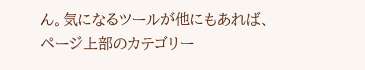ん。気になるツールが他にもあれば、ページ上部のカテゴリー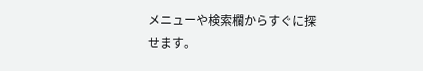メニューや検索欄からすぐに探せます。